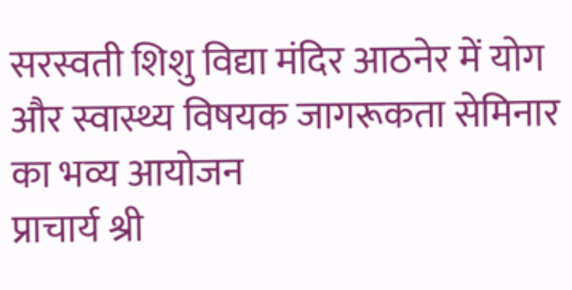सरस्वती शिशु विद्या मंदिर आठनेर में योग और स्वास्थ्य विषयक जागरूकता सेमिनार का भव्य आयोजन
प्राचार्य श्री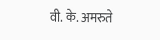वी. के. अमरुते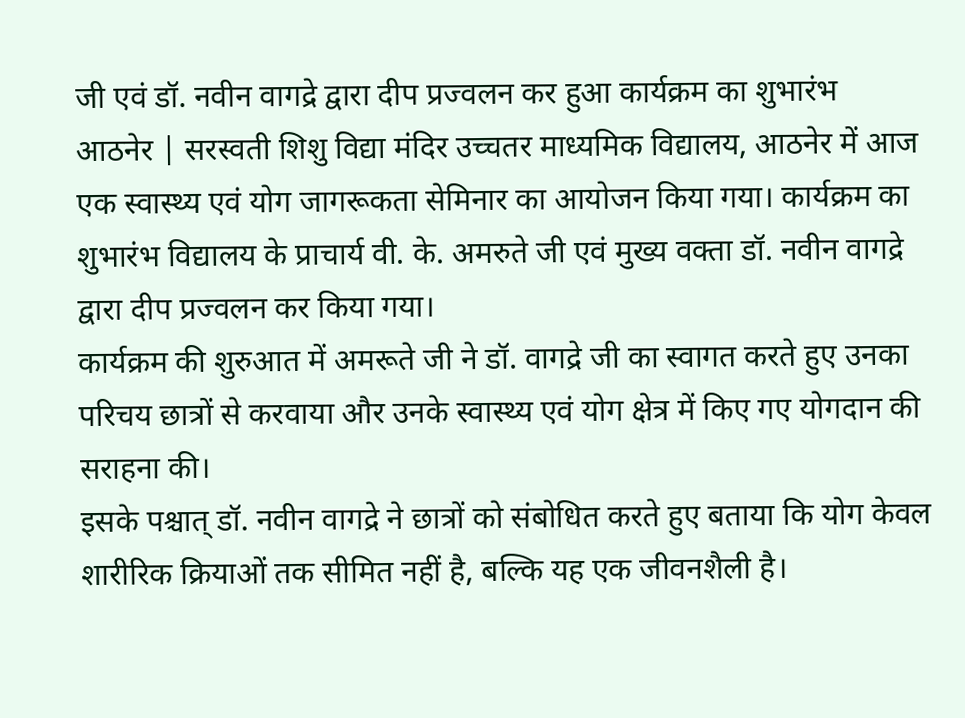जी एवं डॉ. नवीन वागद्रे द्वारा दीप प्रज्वलन कर हुआ कार्यक्रम का शुभारंभ
आठनेर | सरस्वती शिशु विद्या मंदिर उच्चतर माध्यमिक विद्यालय, आठनेर में आज एक स्वास्थ्य एवं योग जागरूकता सेमिनार का आयोजन किया गया। कार्यक्रम का शुभारंभ विद्यालय के प्राचार्य वी. के. अमरुते जी एवं मुख्य वक्ता डॉ. नवीन वागद्रे द्वारा दीप प्रज्वलन कर किया गया।
कार्यक्रम की शुरुआत में अमरूते जी ने डॉ. वागद्रे जी का स्वागत करते हुए उनका परिचय छात्रों से करवाया और उनके स्वास्थ्य एवं योग क्षेत्र में किए गए योगदान की सराहना की।
इसके पश्चात् डॉ. नवीन वागद्रे ने छात्रों को संबोधित करते हुए बताया कि योग केवल शारीरिक क्रियाओं तक सीमित नहीं है, बल्कि यह एक जीवनशैली है।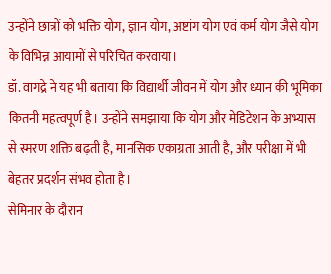उन्होंने छात्रों को भक्ति योग, ज्ञान योग, अष्टांग योग एवं कर्म योग जैसे योग के विभिन्न आयामों से परिचित करवाया।
डॉ. वागद्रे ने यह भी बताया कि विद्यार्थी जीवन में योग और ध्यान की भूमिका कितनी महत्वपूर्ण है। उन्होंने समझाया कि योग और मेडिटेशन के अभ्यास से स्मरण शक्ति बढ़ती है, मानसिक एकाग्रता आती है, और परीक्षा में भी बेहतर प्रदर्शन संभव होता है।
सेमिनार के दौरान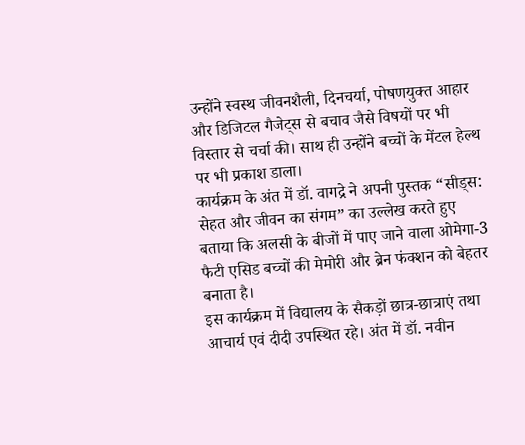उन्होंने स्वस्थ जीवनशैली, दिनचर्या, पोषणयुक्त आहार और डिजिटल गैजेट्स से बचाव जैसे विषयों पर भी विस्तार से चर्चा की। साथ ही उन्होंने बच्चों के मेंटल हेल्थ पर भी प्रकाश डाला।
कार्यक्रम के अंत में डॉ. वागद्रे ने अपनी पुस्तक “सीड्स: सेहत और जीवन का संगम” का उल्लेख करते हुए बताया कि अलसी के बीजों में पाए जाने वाला ओमेगा-3 फैटी एसिड बच्चों की मेमोरी और ब्रेन फंक्शन को बेहतर बनाता है।
इस कार्यक्रम में विद्यालय के सैकड़ों छात्र-छात्राएं तथा आचार्य एवं दीदी उपस्थित रहे। अंत में डॉ. नवीन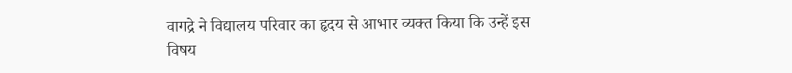वागद्रे ने विद्यालय परिवार का हृदय से आभार व्यक्त किया कि उन्हें इस विषय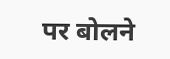पर बोलने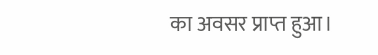का अवसर प्राप्त हुआ।